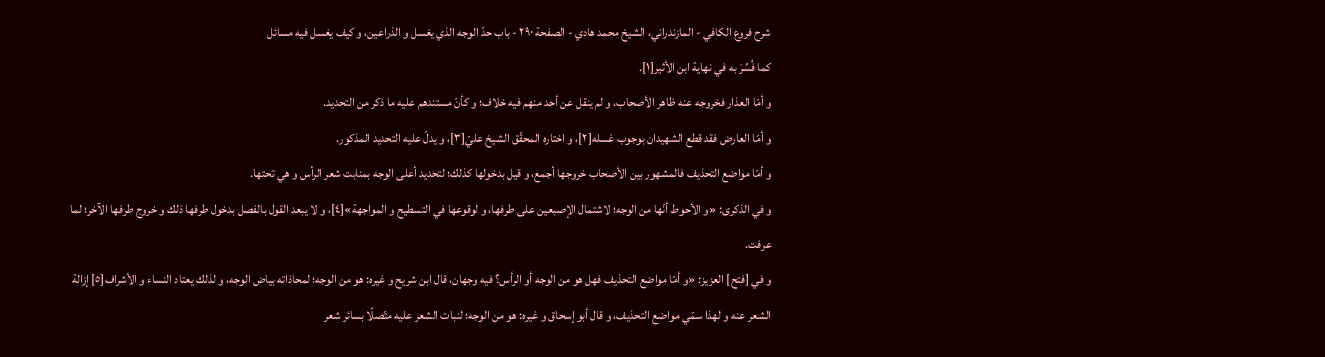شرح فروع الكافي - المازندراني، الشيخ محمد هادي - الصفحة ٢٩٠ - باب حدّ الوجه الذي يغسل و الذراعين، و كيف يغسل فيه مسائل
كما فُسِّرَ به في نهاية ابن الأثير[١].
و أمّا العذار فخروجه عنه ظاهر الأصحاب، و لم ينقل عن أحد منهم فيه خلاف؛ و كأنّ مستندهم عليه ما ذكر من التحديد.
و أمّا العارض فقد قطع الشهيدان بوجوب غسله[٢]، و اختاره المحقّق الشيخ عليّ[٣]، و يدلّ عليه التحديد المذكور.
و أمّا مواضع التحذيف فالمشهور بين الأصحاب خروجها أجمع، و قيل بدخولها كذلك؛ لتحديد أعلى الوجه بمنابت شعر الرأس و هي تحتها.
و في الذكرى: «و الأحوط أنّها من الوجه؛ لاشتمال الإصبعين على طرفها، و لوقوعها في التسطيح و المواجهة»[٤]، و لا يبعد القول بالفصل بدخول طرفها ذلك و خروج طرفها الآخر؛ لما عرفت.
و في [فتح] العزيز: «و أمّا مواضع التحذيف فهل هو من الوجه أو الرأس؟ فيه وجهان، قال ابن شريح و غيره: هو من الوجه؛ لمحاذاته بياض الوجه، و لذلك يعتاد النساء و الأشراف[٥] إزالة الشعر عنه و لهذا سمّي مواضع التحذيف، و قال أبو إسحاق و غيره: هو من الوجه؛ لنبات الشعر عليه متّصلًا بسائر شعر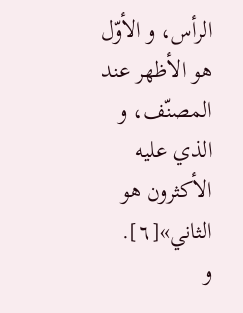الرأس، و الأوّل هو الأظهر عند المصنّف، و الذي عليه الأكثرون هو الثاني»[٦].
و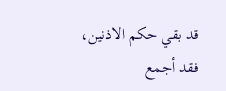قد بقي حكم الاذنين، فقد أجمع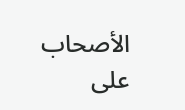الأصحاب على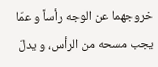خروجهما عن الوجه رأساً و عمّا يجب مسحه من الرأس، و يدلّ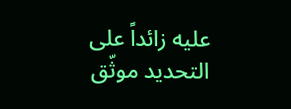عليه زائداً على التحديد موثّق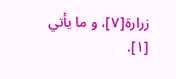زرارة[٧]، و ما يأتي
[١].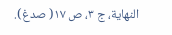النهاية، ج ٣، ص ١٧( صدغ).